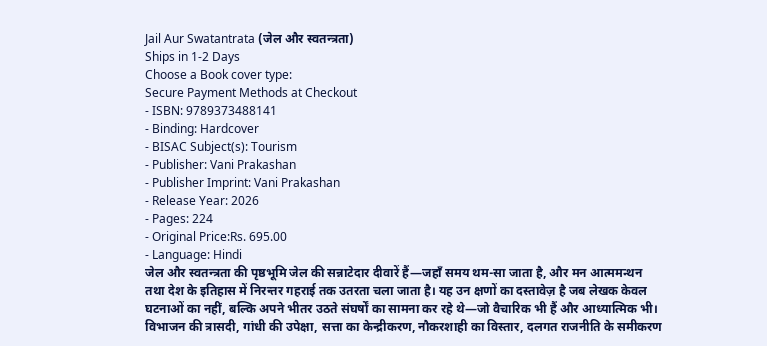Jail Aur Swatantrata (जेल और स्वतन्त्रता)
Ships in 1-2 Days
Choose a Book cover type:
Secure Payment Methods at Checkout
- ISBN: 9789373488141
- Binding: Hardcover
- BISAC Subject(s): Tourism
- Publisher: Vani Prakashan
- Publisher Imprint: Vani Prakashan
- Release Year: 2026
- Pages: 224
- Original Price:Rs. 695.00
- Language: Hindi
जेल और स्वतन्त्रता की पृष्ठभूमि जेल की सन्नाटेदार दीवारें हैं—जहाँ समय थम-सा जाता है, और मन आत्ममन्थन तथा देश के इतिहास में निरन्तर गहराई तक उतरता चला जाता है। यह उन क्षणों का दस्तावेज़ है जब लेखक केवल घटनाओं का नहीं, बल्कि अपने भीतर उठते संघर्षों का सामना कर रहे थे—जो वैचारिक भी हैं और आध्यात्मिक भी।
विभाजन की त्रासदी, गांधी की उपेक्षा, सत्ता का केन्द्रीकरण, नौकरशाही का विस्तार, दलगत राजनीति के समीकरण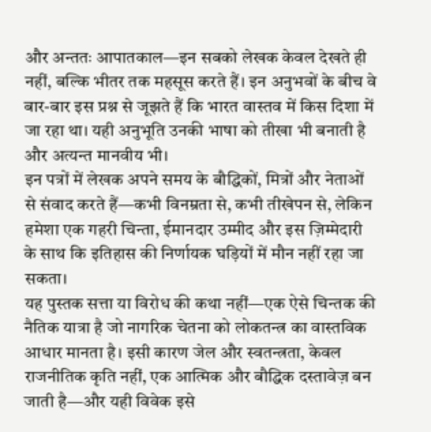और अन्ततः आपातकाल—इन सबको लेखक केवल देखते ही नहीं, बल्कि भीतर तक महसूस करते हैं। इन अनुभवों के बीच वे बार-बार इस प्रश्न से जूझते हैं कि भारत वास्तव में किस दिशा में जा रहा था। यही अनुभूति उनकी भाषा को तीखा भी बनाती है और अत्यन्त मानवीय भी।
इन पत्रों में लेखक अपने समय के बौद्धिकों, मित्रों और नेताओं से संवाद करते हैं—कभी विनम्रता से, कभी तीखेपन से, लेकिन हमेशा एक गहरी चिन्ता, ईमानदार उम्मीद और इस ज़िम्मेदारी के साथ कि इतिहास की निर्णायक घड़ियों में मौन नहीं रहा जा सकता।
यह पुस्तक सत्ता या विरोध की कथा नहीं—एक ऐसे चिन्तक की नैतिक यात्रा है जो नागरिक चेतना को लोकतन्त्र का वास्तविक आधार मानता है। इसी कारण जेल और स्वतन्त्रता, केवल राजनीतिक कृति नहीं, एक आत्मिक और बौद्धिक दस्तावेज़ बन जाती है—और यही विवेक इसे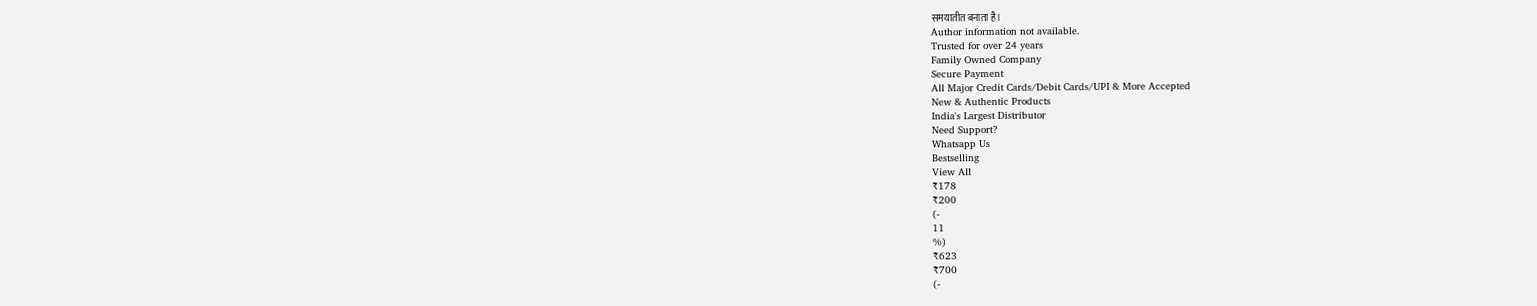समयातीत बनाता है।
Author information not available.
Trusted for over 24 years
Family Owned Company
Secure Payment
All Major Credit Cards/Debit Cards/UPI & More Accepted
New & Authentic Products
India's Largest Distributor
Need Support?
Whatsapp Us
Bestselling
View All
₹178
₹200
(-
11
%)
₹623
₹700
(-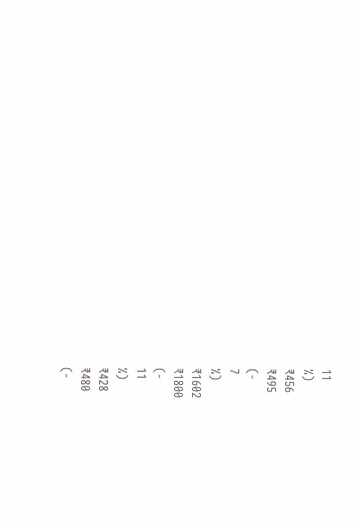11
%)
₹456
₹495
(-
7
%)
₹1602
₹1800
(-
11
%)
₹428
₹480
(-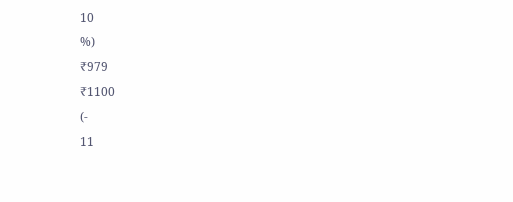10
%)
₹979
₹1100
(-
11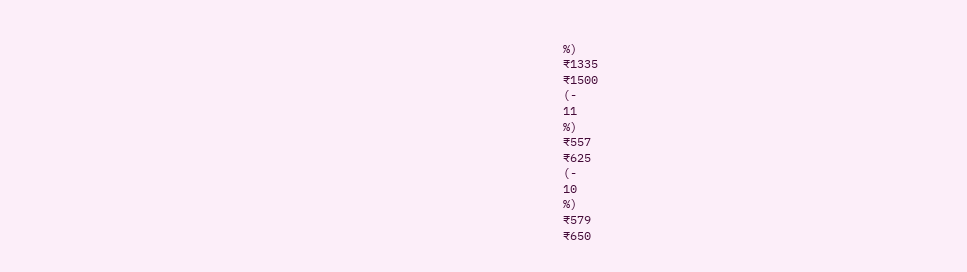%)
₹1335
₹1500
(-
11
%)
₹557
₹625
(-
10
%)
₹579
₹650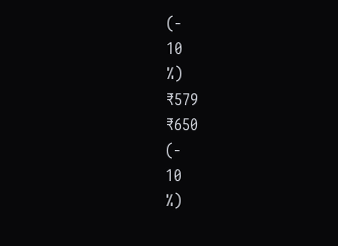(-
10
%)
₹579
₹650
(-
10
%)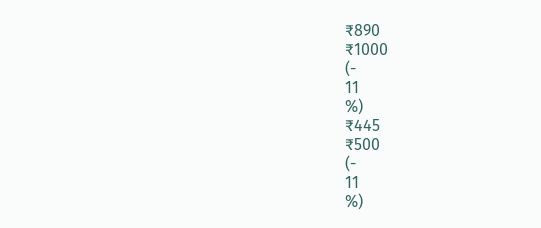₹890
₹1000
(-
11
%)
₹445
₹500
(-
11
%)